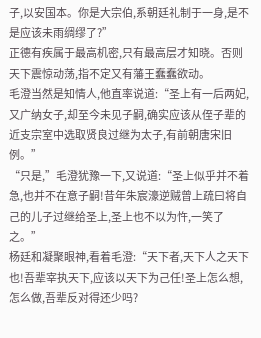子,以安国本。你是大宗伯,系朝廷礼制于一身,是不是应该未雨绸缪了?”
正德有疾属于最高机密,只有最高层才知晓。否则天下震惊动荡,指不定又有藩王蠢蠢欲动。
毛澄当然是知情人,他直率说道:“圣上有一后两妃,又广纳女子,却至今未见子嗣,确实应该从侄子辈的近支宗室中选取贤良过继为太子,有前朝唐宋旧例。”
“只是,”毛澄犹豫一下,又说道:“圣上似乎并不着急,也并不在意子嗣!昔年朱宸濠逆贼曾上疏曰将自己的儿子过继给圣上,圣上也不以为忤,一笑了之。”
杨廷和凝聚眼神,看着毛澄:“天下者,天下人之天下也!吾辈宰执天下,应该以天下为己任!圣上怎么想,怎么做,吾辈反对得还少吗?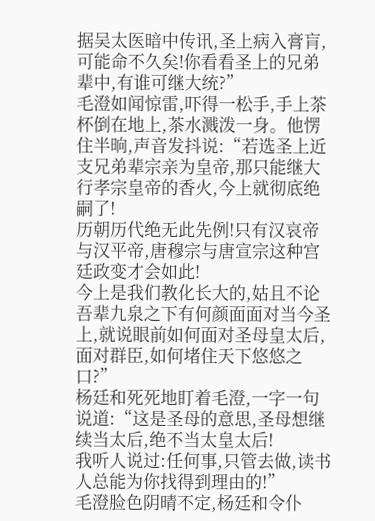据吴太医暗中传讯,圣上病入膏肓,可能命不久矣!你看看圣上的兄弟辈中,有谁可继大统?”
毛澄如闻惊雷,吓得一松手,手上茶杯倒在地上,茶水溅泼一身。他愣住半晌,声音发抖说:“若选圣上近支兄弟辈宗亲为皇帝,那只能继大行孝宗皇帝的香火,今上就彻底绝嗣了!
历朝历代绝无此先例!只有汉哀帝与汉平帝,唐穆宗与唐宣宗这种宫廷政变才会如此!
今上是我们教化长大的,姑且不论吾辈九泉之下有何颜面面对当今圣上,就说眼前如何面对圣母皇太后,面对群臣,如何堵住天下悠悠之口?”
杨廷和死死地盯着毛澄,一字一句说道:“这是圣母的意思,圣母想继续当太后,绝不当太皇太后!
我听人说过:任何事,只管去做,读书人总能为你找得到理由的!”
毛澄脸色阴晴不定,杨廷和令仆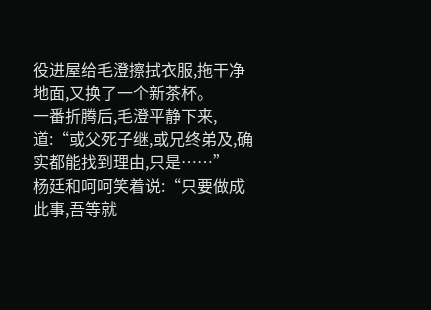役进屋给毛澄擦拭衣服,拖干净地面,又换了一个新茶杯。
一番折腾后,毛澄平静下来,道:“或父死子继,或兄终弟及,确实都能找到理由,只是……”
杨廷和呵呵笑着说:“只要做成此事,吾等就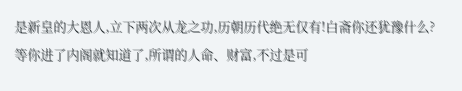是新皇的大恩人,立下两次从龙之功,历朝历代绝无仅有!白斋你还犹豫什么?
等你进了内阁就知道了,所谓的人命、财富,不过是可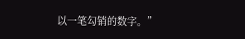以一笔勾销的数字。”